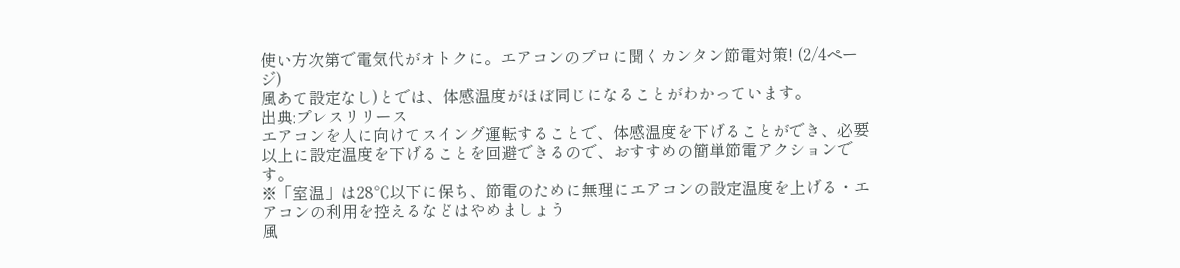使い方次第で電気代がオトクに。エアコンのプロに聞くカンタン節電対策! (2/4ページ)
風あて設定なし)とでは、体感温度がほぼ同じになることがわかっています。
出典:プレスリリース
エアコンを人に向けてスイング運転することで、体感温度を下げることができ、必要以上に設定温度を下げることを回避できるので、おすすめの簡単節電アクションです。
※「室温」は28℃以下に保ち、節電のために無理にエアコンの設定温度を上げる・エアコンの利用を控えるなどはやめましょう
風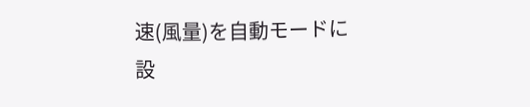速(風量)を自動モードに設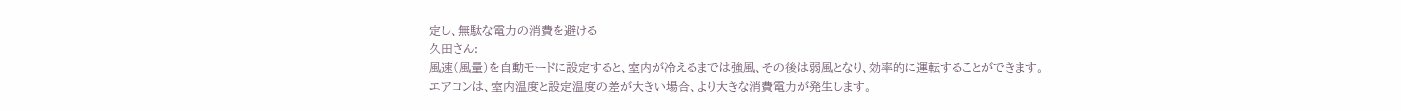定し、無駄な電力の消費を避ける
久田さん:
風速(風量)を自動モードに設定すると、室内が冷えるまでは強風、その後は弱風となり、効率的に運転することができます。
エアコンは、室内温度と設定温度の差が大きい場合、より大きな消費電力が発生します。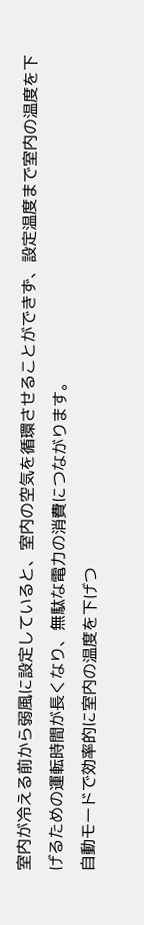室内が冷える前から弱風に設定していると、室内の空気を循環させることができず、設定温度まで室内の温度を下げるための運転時間が長くなり、無駄な電力の消費につながります。
自動モードで効率的に室内の温度を下げつ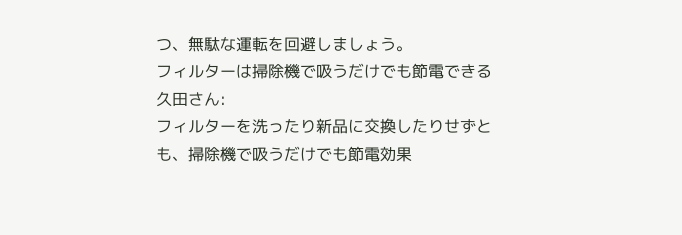つ、無駄な運転を回避しましょう。
フィルターは掃除機で吸うだけでも節電できる
久田さん:
フィルターを洗ったり新品に交換したりせずとも、掃除機で吸うだけでも節電効果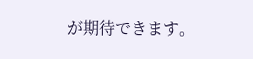が期待できます。